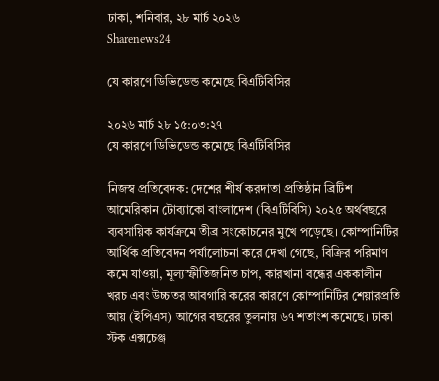ঢাকা, শনিবার, ২৮ মার্চ ২০২৬
Sharenews24

যে কারণে ডিভিডেন্ড কমেছে বিএটিবিসির

২০২৬ মার্চ ২৮ ১৫:০৩:২৭
যে কারণে ডিভিডেন্ড কমেছে বিএটিবিসির

নিজস্ব প্রতিবেদক: দেশের শীর্ষ করদাতা প্রতিষ্ঠান ব্রিটিশ আমেরিকান টোব্যাকো বাংলাদেশ (বিএটিবিসি) ২০২৫ অর্থবছরে ব্যবসায়িক কার্যক্রমে তীব্র সংকোচনের মুখে পড়েছে। কোম্পানিটির আর্থিক প্রতিবেদন পর্যালোচনা করে দেখা গেছে, বিক্রির পরিমাণ কমে যাওয়া, মূল্যস্ফীতিজনিত চাপ, কারখানা বন্ধের এককালীন খরচ এবং উচ্চতর আবগারি করের কারণে কোম্পানিটির শেয়ারপ্রতি আয় (ইপিএস) আগের বছরের তুলনায় ৬৭ শতাংশ কমেছে। ঢাকা স্টক এক্সচেঞ্জ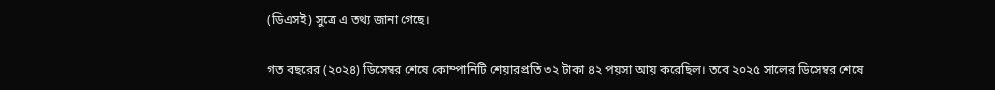(ডিএসই) সুত্রে এ তথ্য জানা গেছে।

গত বছরের (২০২৪) ডিসেম্বর শেষে কোম্পানিটি শেয়ারপ্রতি ৩২ টাকা ৪২ পয়সা আয় করেছিল। তবে ২০২৫ সালের ডিসেম্বর শেষে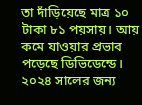তা দাঁড়িয়েছে মাত্র ১০ টাকা ৮১ পয়সায়। আয় কমে যাওয়ার প্রভাব পড়েছে ডিভিডেন্ডে। ২০২৪ সালের জন্য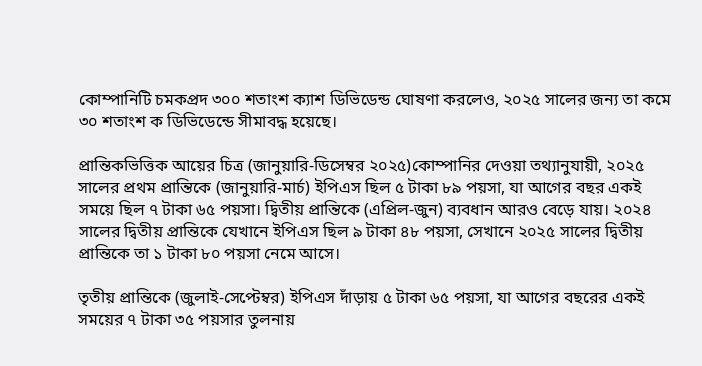কোম্পানিটি চমকপ্রদ ৩০০ শতাংশ ক্যাশ ডিভিডেন্ড ঘোষণা করলেও, ২০২৫ সালের জন্য তা কমে ৩০ শতাংশ ক ডিভিডেন্ডে সীমাবদ্ধ হয়েছে।

প্রান্তিকভিত্তিক আয়ের চিত্র (জানুয়ারি-ডিসেম্বর ২০২৫)কোম্পানির দেওয়া তথ্যানুযায়ী, ২০২৫ সালের প্রথম প্রান্তিকে (জানুয়ারি-মার্চ) ইপিএস ছিল ৫ টাকা ৮৯ পয়সা, যা আগের বছর একই সময়ে ছিল ৭ টাকা ৬৫ পয়সা। দ্বিতীয় প্রান্তিকে (এপ্রিল-জুন) ব্যবধান আরও বেড়ে যায়। ২০২৪ সালের দ্বিতীয় প্রান্তিকে যেখানে ইপিএস ছিল ৯ টাকা ৪৮ পয়সা, সেখানে ২০২৫ সালের দ্বিতীয় প্রান্তিকে তা ১ টাকা ৮০ পয়সা নেমে আসে।

তৃতীয় প্রান্তিকে (জুলাই-সেপ্টেম্বর) ইপিএস দাঁড়ায় ৫ টাকা ৬৫ পয়সা, যা আগের বছরের একই সময়ের ৭ টাকা ৩৫ পয়সার তুলনায়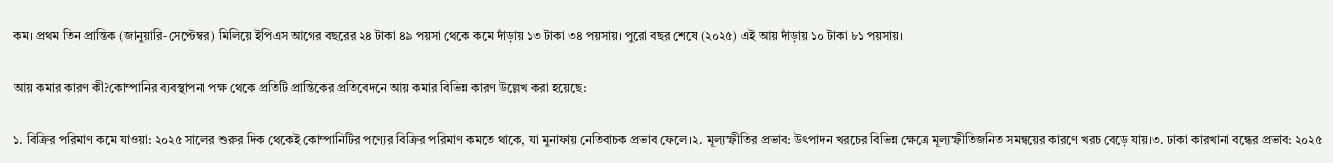কম। প্রথম তিন প্রান্তিক (জানুয়ারি-সেপ্টেম্বর) মিলিয়ে ইপিএস আগের বছরের ২৪ টাকা ৪৯ পয়সা থেকে কমে দাঁড়ায় ১৩ টাকা ৩৪ পয়সায়। পুরো বছর শেষে (২০২৫) এই আয় দাঁড়ায় ১০ টাকা ৮১ পয়সায়।

আয় কমার কারণ কী?কোম্পানির ব্যবস্থাপনা পক্ষ থেকে প্রতিটি প্রান্তিকের প্রতিবেদনে আয় কমার বিভিন্ন কারণ উল্লেখ করা হয়েছে:

১. বিক্রির পরিমাণ কমে যাওয়া: ২০২৫ সালের শুরুর দিক থেকেই কোম্পানিটির পণ্যের বিক্রির পরিমাণ কমতে থাকে, যা মুনাফায় নেতিবাচক প্রভাব ফেলে।২. মূল্যস্ফীতির প্রভাব: উৎপাদন খরচের বিভিন্ন ক্ষেত্রে মূল্যস্ফীতিজনিত সমন্বয়ের কারণে খরচ বেড়ে যায়।৩. ঢাকা কারখানা বন্ধের প্রভাব: ২০২৫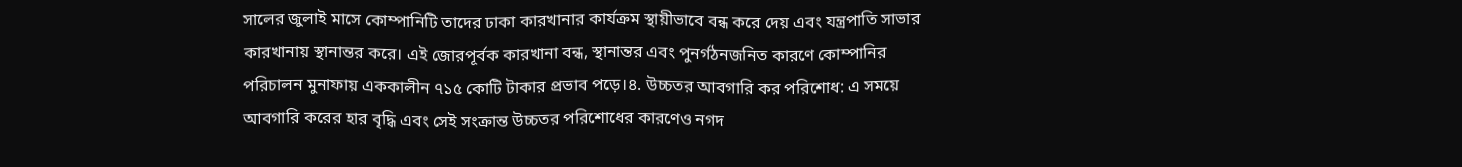সালের জুলাই মাসে কোম্পানিটি তাদের ঢাকা কারখানার কার্যক্রম স্থায়ীভাবে বন্ধ করে দেয় এবং যন্ত্রপাতি সাভার কারখানায় স্থানান্তর করে। এই জোরপূর্বক কারখানা বন্ধ, স্থানান্তর এবং পুনর্গঠনজনিত কারণে কোম্পানির পরিচালন মুনাফায় এককালীন ৭১৫ কোটি টাকার প্রভাব পড়ে।৪. উচ্চতর আবগারি কর পরিশোধ: এ সময়ে আবগারি করের হার বৃদ্ধি এবং সেই সংক্রান্ত উচ্চতর পরিশোধের কারণেও নগদ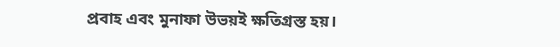প্রবাহ এবং মুনাফা উভয়ই ক্ষতিগ্রস্ত হয়।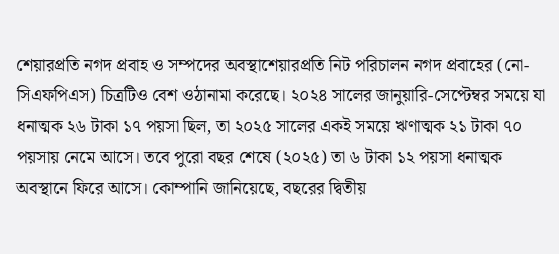শেয়ারপ্রতি নগদ প্রবাহ ও সম্পদের অবস্থাশেয়ারপ্রতি নিট পরিচালন নগদ প্রবাহের (নো-সিএফপিএস) চিত্রটিও বেশ ওঠানামা করেছে। ২০২৪ সালের জানুয়ারি-সেপ্টেম্বর সময়ে যা ধনাত্মক ২৬ টাকা ১৭ পয়সা ছিল, তা ২০২৫ সালের একই সময়ে ঋণাত্মক ২১ টাকা ৭০ পয়সায় নেমে আসে। তবে পুরো বছর শেষে (২০২৫) তা ৬ টাকা ১২ পয়সা ধনাত্মক অবস্থানে ফিরে আসে। কোম্পানি জানিয়েছে, বছরের দ্বিতীয়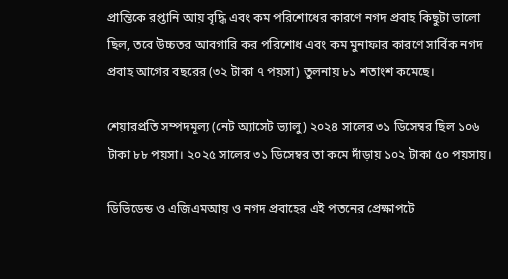প্রান্তিকে রপ্তানি আয় বৃদ্ধি এবং কম পরিশোধের কারণে নগদ প্রবাহ কিছুটা ভালো ছিল, তবে উচ্চতর আবগারি কর পরিশোধ এবং কম মুনাফার কারণে সার্বিক নগদ প্রবাহ আগের বছরের (৩২ টাকা ৭ পয়সা) তুলনায় ৮১ শতাংশ কমেছে।

শেয়ারপ্রতি সম্পদমূল্য (নেট অ্যাসেট ভ্যালু) ২০২৪ সালের ৩১ ডিসেম্বর ছিল ১০৬ টাকা ৮৮ পয়সা। ২০২৫ সালের ৩১ ডিসেম্বর তা কমে দাঁড়ায় ১০২ টাকা ৫০ পয়সায়।

ডিভিডেন্ড ও এজিএমআয় ও নগদ প্রবাহের এই পতনের প্রেক্ষাপটে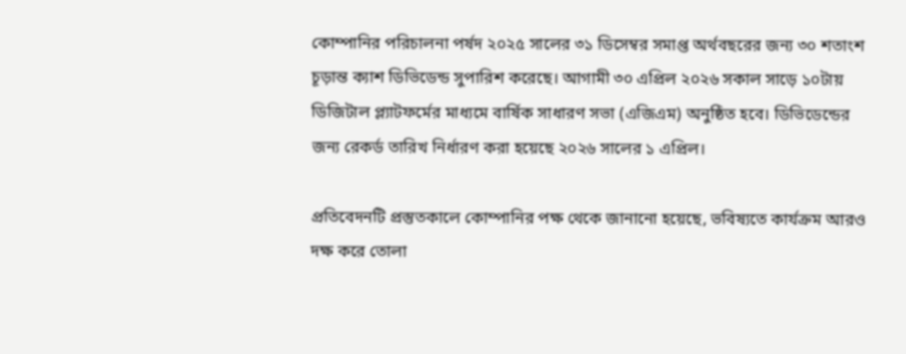কোম্পানির পরিচালনা পর্ষদ ২০২৫ সালের ৩১ ডিসেম্বর সমাপ্ত অর্থবছরের জন্য ৩০ শতাংশ চূড়ান্ত ক্যাশ ডিভিডেন্ড সুপারিশ করেছে। আগামী ৩০ এপ্রিল ২০২৬ সকাল সাড়ে ১০টায় ডিজিটাল প্ল্যাটফর্মের মাধ্যমে বার্ষিক সাধারণ সভা (এজিএম) অনুষ্ঠিত হবে। ডিভিডেন্ডের জন্য রেকর্ড তারিখ নির্ধারণ করা হয়েছে ২০২৬ সালের ১ এপ্রিল।

প্রতিবেদনটি প্রস্তুতকালে কোম্পানির পক্ষ থেকে জানানো হয়েছে, ভবিষ্যতে কার্যক্রম আরও দক্ষ করে তোলা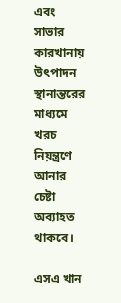এবং সাভার কারখানায় উৎপাদন স্থানান্তরের মাধ্যমে খরচ নিয়ন্ত্রণে আনার চেষ্টা অব্যাহত থাকবে।

এসএ খান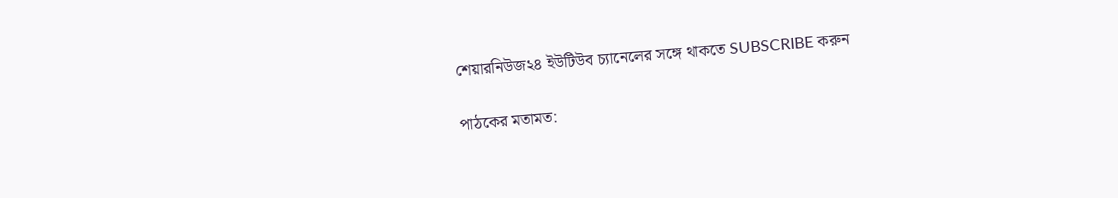শেয়ারনিউজ২৪ ইউটিউব চ্যানেলের সঙ্গে থাকতে SUBSCRIBE করুন

পাঠকের মতামত: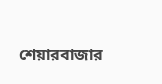শেয়ারবাজার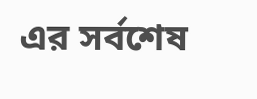এর সর্বশেষ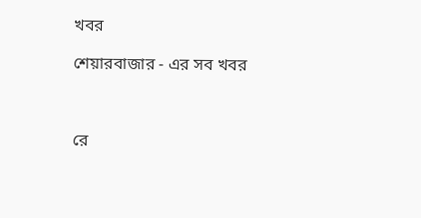খবর

শেয়ারবাজার - এর সব খবর



রে